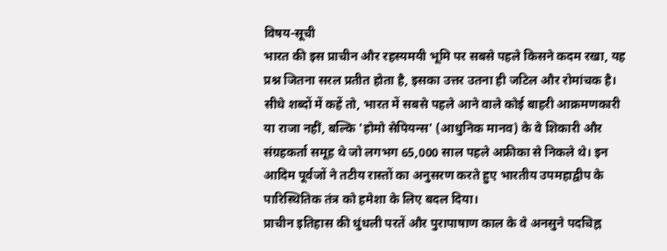विषय-सूची
भारत की इस प्राचीन और रहस्यमयी भूमि पर सबसे पहले किसने कदम रखा, यह प्रश्न जितना सरल प्रतीत होता है, इसका उत्तर उतना ही जटिल और रोमांचक है। सीधे शब्दों में कहें तो, भारत में सबसे पहले आने वाले कोई बाहरी आक्रमणकारी या राजा नहीं, बल्कि 'होमो सेपियन्स' (आधुनिक मानव) के वे शिकारी और संग्रहकर्ता समूह थे जो लगभग 65,000 साल पहले अफ्रीका से निकले थे। इन आदिम पूर्वजों ने तटीय रास्तों का अनुसरण करते हुए भारतीय उपमहाद्वीप के पारिस्थितिक तंत्र को हमेशा के लिए बदल दिया।
प्राचीन इतिहास की धुंधली परतें और पुरापाषाण काल के वे अनसुने पदचिह्न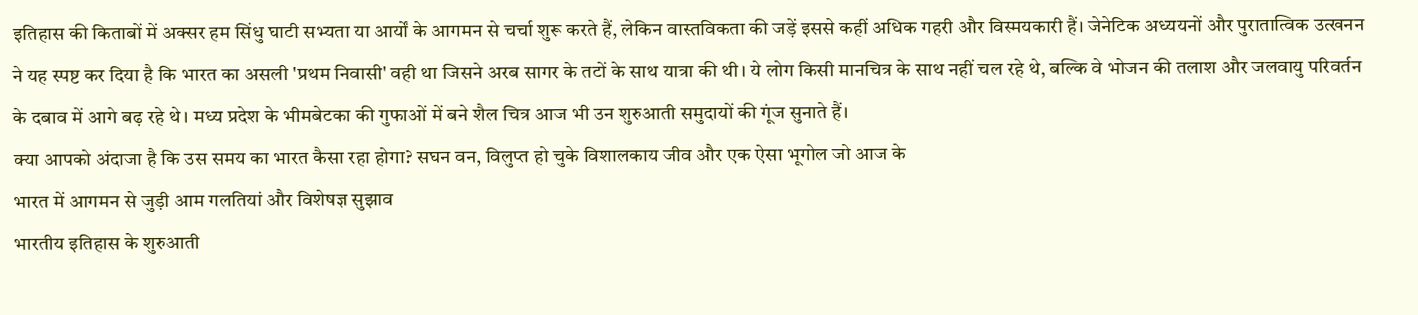इतिहास की किताबों में अक्सर हम सिंधु घाटी सभ्यता या आर्यों के आगमन से चर्चा शुरू करते हैं, लेकिन वास्तविकता की जड़ें इससे कहीं अधिक गहरी और विस्मयकारी हैं। जेनेटिक अध्ययनों और पुरातात्विक उत्खनन ने यह स्पष्ट कर दिया है कि भारत का असली 'प्रथम निवासी' वही था जिसने अरब सागर के तटों के साथ यात्रा की थी। ये लोग किसी मानचित्र के साथ नहीं चल रहे थे, बल्कि वे भोजन की तलाश और जलवायु परिवर्तन के दबाव में आगे बढ़ रहे थे। मध्य प्रदेश के भीमबेटका की गुफाओं में बने शैल चित्र आज भी उन शुरुआती समुदायों की गूंज सुनाते हैं।
क्या आपको अंदाजा है कि उस समय का भारत कैसा रहा होगा? सघन वन, विलुप्त हो चुके विशालकाय जीव और एक ऐसा भूगोल जो आज के
भारत में आगमन से जुड़ी आम गलतियां और विशेषज्ञ सुझाव
भारतीय इतिहास के शुरुआती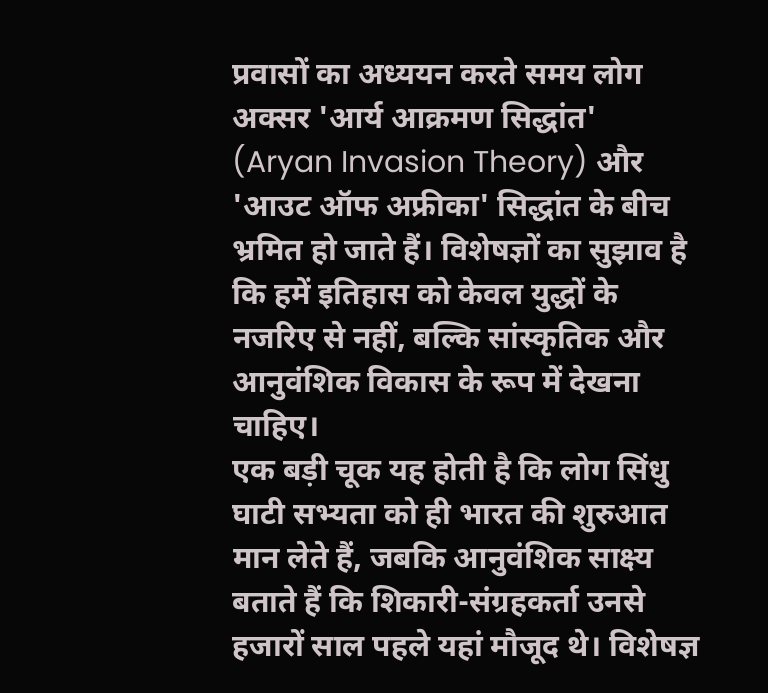प्रवासों का अध्ययन करते समय लोग अक्सर 'आर्य आक्रमण सिद्धांत' (Aryan Invasion Theory) और 'आउट ऑफ अफ्रीका' सिद्धांत के बीच भ्रमित हो जाते हैं। विशेषज्ञों का सुझाव है कि हमें इतिहास को केवल युद्धों के नजरिए से नहीं, बल्कि सांस्कृतिक और आनुवंशिक विकास के रूप में देखना चाहिए।
एक बड़ी चूक यह होती है कि लोग सिंधु घाटी सभ्यता को ही भारत की शुरुआत मान लेते हैं, जबकि आनुवंशिक साक्ष्य बताते हैं कि शिकारी-संग्रहकर्ता उनसे हजारों साल पहले यहां मौजूद थे। विशेषज्ञ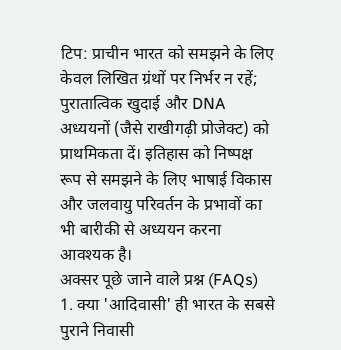टिप: प्राचीन भारत को समझने के लिए केवल लिखित ग्रंथों पर निर्भर न रहें; पुरातात्विक खुदाई और DNA अध्ययनों (जैसे राखीगढ़ी प्रोजेक्ट) को प्राथमिकता दें। इतिहास को निष्पक्ष रूप से समझने के लिए भाषाई विकास और जलवायु परिवर्तन के प्रभावों का भी बारीकी से अध्ययन करना आवश्यक है।
अक्सर पूछे जाने वाले प्रश्न (FAQs)
1. क्या 'आदिवासी' ही भारत के सबसे पुराने निवासी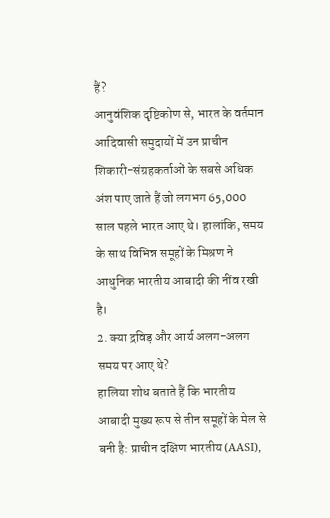हैं?
आनुवंशिक दृष्टिकोण से, भारत के वर्तमान आदिवासी समुदायों में उन प्राचीन शिकारी-संग्रहकर्ताओं के सबसे अधिक अंश पाए जाते हैं जो लगभग 65,000 साल पहले भारत आए थे। हालांकि, समय के साथ विभिन्न समूहों के मिश्रण ने आधुनिक भारतीय आबादी की नींव रखी है।
2. क्या द्रविड़ और आर्य अलग-अलग समय पर आए थे?
हालिया शोध बताते हैं कि भारतीय आबादी मुख्य रूप से तीन समूहों के मेल से बनी है: प्राचीन दक्षिण भारतीय (AASI),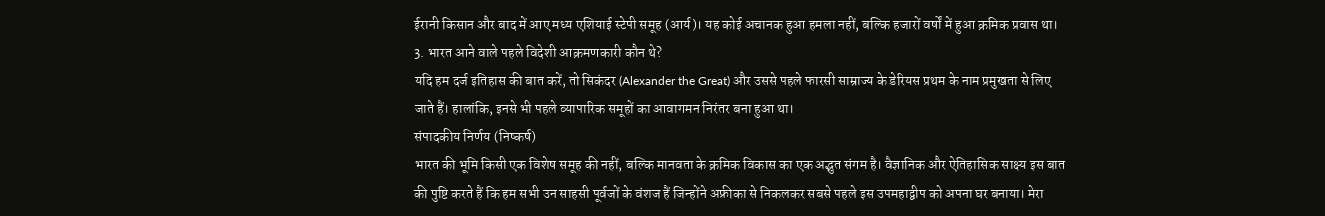ईरानी किसान और बाद में आए मध्य एशियाई स्टेपी समूह (आर्य)। यह कोई अचानक हुआ हमला नहीं, बल्कि हजारों वर्षों में हुआ क्रमिक प्रवास था।
3. भारत आने वाले पहले विदेशी आक्रमणकारी कौन थे?
यदि हम दर्ज इतिहास की बात करें, तो सिकंदर (Alexander the Great) और उससे पहले फारसी साम्राज्य के डेरियस प्रथम के नाम प्रमुखता से लिए जाते हैं। हालांकि, इनसे भी पहले व्यापारिक समूहों का आवागमन निरंतर बना हुआ था।
संपादकीय निर्णय (निष्कर्ष)
भारत की भूमि किसी एक विशेष समूह की नहीं, बल्कि मानवता के क्रमिक विकास का एक अद्भुत संगम है। वैज्ञानिक और ऐतिहासिक साक्ष्य इस बात की पुष्टि करते हैं कि हम सभी उन साहसी पूर्वजों के वंशज हैं जिन्होंने अफ्रीका से निकलकर सबसे पहले इस उपमहाद्वीप को अपना घर बनाया। मेरा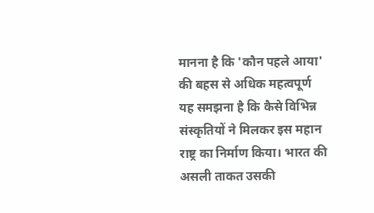मानना है कि 'कौन पहले आया' की बहस से अधिक महत्वपूर्ण यह समझना है कि कैसे विभिन्न संस्कृतियों ने मिलकर इस महान राष्ट्र का निर्माण किया। भारत की असली ताकत उसकी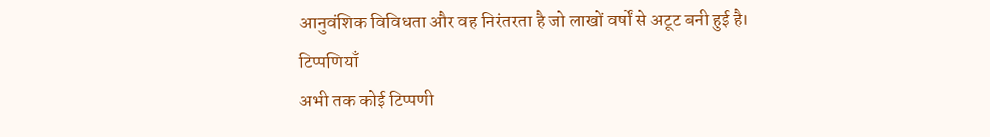आनुवंशिक विविधता और वह निरंतरता है जो लाखों वर्षों से अटूट बनी हुई है।
टिप्पणियाँ
अभी तक कोई टिप्पणी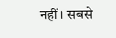नहीं। सबसे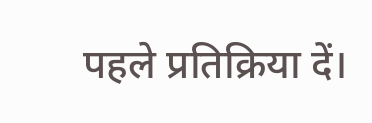पहले प्रतिक्रिया दें।